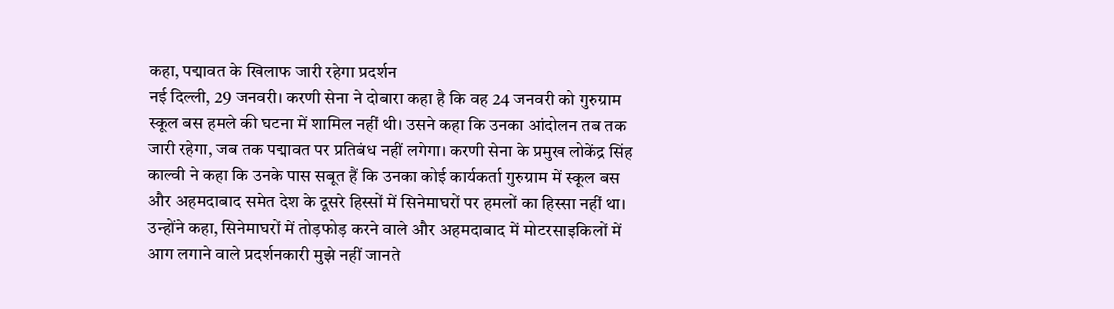कहा, पद्मावत के खिलाफ जारी रहेगा प्रदर्शन
नई दिल्ली, 29 जनवरी। करणी सेना ने दोबारा कहा है कि वह 24 जनवरी को गुरुग्राम स्कूल बस हमले की घटना में शामिल नहीं थी। उसने कहा कि उनका आंदोलन तब तक जारी रहेगा, जब तक पद्मावत पर प्रतिबंध नहीं लगेगा। करणी सेना के प्रमुख लोकेंद्र सिंह काल्वी ने कहा कि उनके पास सबूत हैं कि उनका कोई कार्यकर्ता गुरुग्राम में स्कूल बस और अहमदाबाद समेत देश के दूसरे हिस्सों में सिनेमाघरों पर हमलों का हिस्सा नहीं था।
उन्होंने कहा, सिनेमाघरों में तोड़फोड़ करने वाले और अहमदाबाद में मोटरसाइकिलों में आग लगाने वाले प्रदर्शनकारी मुझे नहीं जानते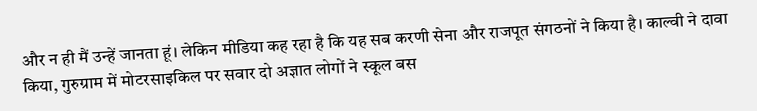और न ही मैं उन्हें जानता हूं। लेकिन मीडिया कह रहा है कि यह सब करणी सेना और राजपूत संगठनों ने किया है। काल्वी ने दावा किया, गुरुग्राम में मोटरसाइकिल पर सवार दो अज्ञात लोगों ने स्कूल बस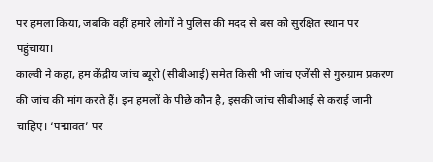पर हमला किया, जबकि वहीं हमारे लोगों ने पुलिस की मदद से बस को सुरक्षित स्थान पर पहुंचाया।
काल्वी ने कहा, हम केंद्रीय जांच ब्यूरो (सीबीआई) समेत किसी भी जांच एजेंसी से गुरुग्राम प्रकरण की जांच की मांग करते हैं। इन हमलों के पीछे कौन है, इसकी जांच सीबीआई से कराई जानी चाहिए। ‘पद्मावत’ पर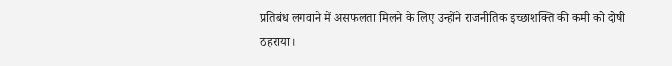प्रतिबंध लगवाने में असफलता मिलने के लिए उन्होंने राजनीतिक इच्छाशक्ति की कमी को दोषी ठहराया।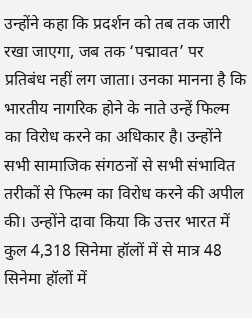उन्होंने कहा कि प्रदर्शन को तब तक जारी रखा जाएगा, जब तक ‘पद्मावत’ पर प्रतिबंध नहीं लग जाता। उनका मानना है कि भारतीय नागरिक होने के नाते उन्हें फिल्म का विरोध करने का अधिकार है। उन्होंने सभी सामाजिक संगठनों से सभी संभावित तरीकों से फिल्म का विरोध करने की अपील की। उन्होंने दावा किया कि उत्तर भारत में कुल 4,318 सिनेमा हॉलों में से मात्र 48 सिनेमा हॉलों में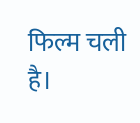फिल्म चली है।